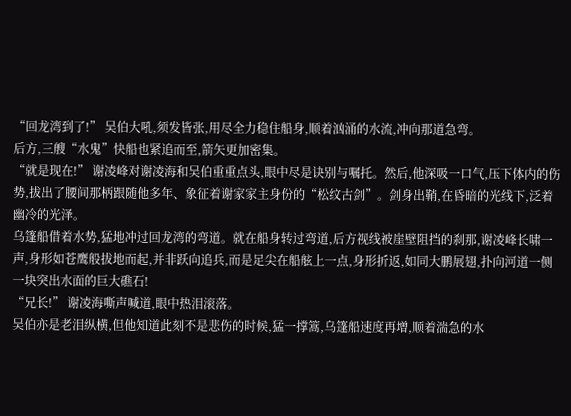“回龙湾到了!” 吴伯大吼,须发皆张,用尽全力稳住船身,顺着汹涌的水流,冲向那道急弯。
后方,三艘“水鬼”快船也紧追而至,箭矢更加密集。
“就是现在!” 谢凌峰对谢凌海和吴伯重重点头,眼中尽是诀别与嘱托。然后,他深吸一口气,压下体内的伤势,拔出了腰间那柄跟随他多年、象征着谢家家主身份的“松纹古剑”。剑身出鞘,在昏暗的光线下,泛着幽冷的光泽。
乌篷船借着水势,猛地冲过回龙湾的弯道。就在船身转过弯道,后方视线被崖壁阻挡的刹那,谢凌峰长啸一声,身形如苍鹰般拔地而起,并非跃向追兵,而是足尖在船舷上一点,身形折返,如同大鹏展翅,扑向河道一侧一块突出水面的巨大礁石!
“兄长!” 谢凌海嘶声喊道,眼中热泪滚落。
吴伯亦是老泪纵横,但他知道此刻不是悲伤的时候,猛一撑篙,乌篷船速度再增,顺着湍急的水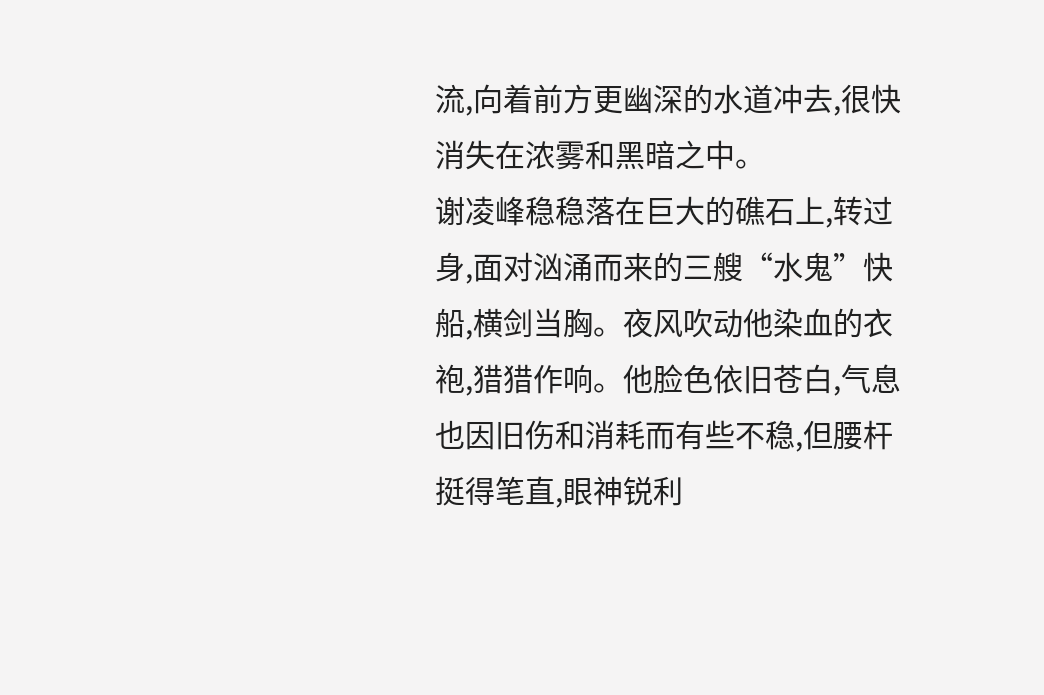流,向着前方更幽深的水道冲去,很快消失在浓雾和黑暗之中。
谢凌峰稳稳落在巨大的礁石上,转过身,面对汹涌而来的三艘“水鬼”快船,横剑当胸。夜风吹动他染血的衣袍,猎猎作响。他脸色依旧苍白,气息也因旧伤和消耗而有些不稳,但腰杆挺得笔直,眼神锐利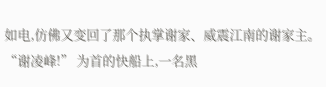如电,仿佛又变回了那个执掌谢家、威震江南的谢家主。
“谢凌峰!” 为首的快船上,一名黑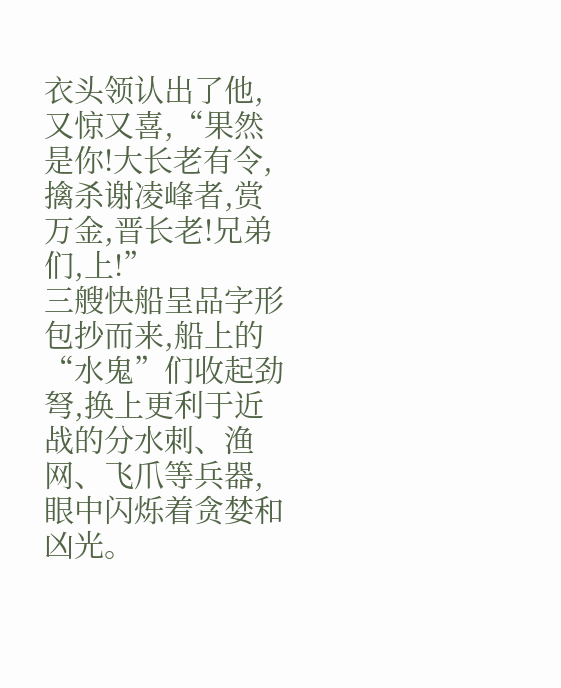衣头领认出了他,又惊又喜,“果然是你!大长老有令,擒杀谢凌峰者,赏万金,晋长老!兄弟们,上!”
三艘快船呈品字形包抄而来,船上的“水鬼”们收起劲弩,换上更利于近战的分水刺、渔网、飞爪等兵器,眼中闪烁着贪婪和凶光。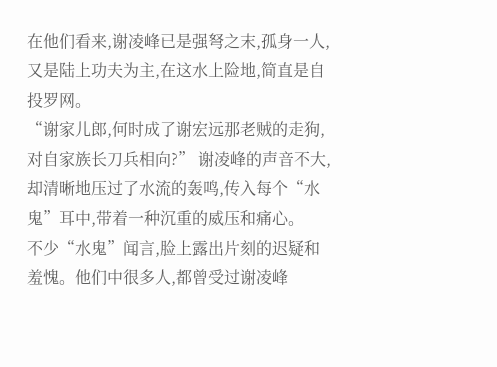在他们看来,谢凌峰已是强弩之末,孤身一人,又是陆上功夫为主,在这水上险地,简直是自投罗网。
“谢家儿郎,何时成了谢宏远那老贼的走狗,对自家族长刀兵相向?” 谢凌峰的声音不大,却清晰地压过了水流的轰鸣,传入每个“水鬼”耳中,带着一种沉重的威压和痛心。
不少“水鬼”闻言,脸上露出片刻的迟疑和羞愧。他们中很多人,都曾受过谢凌峰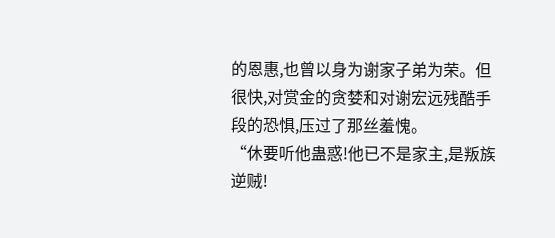的恩惠,也曾以身为谢家子弟为荣。但很快,对赏金的贪婪和对谢宏远残酷手段的恐惧,压过了那丝羞愧。
“休要听他蛊惑!他已不是家主,是叛族逆贼!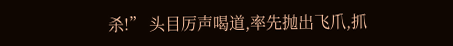杀!” 头目厉声喝道,率先抛出飞爪,抓